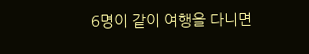6명이 같이 여행을 다니면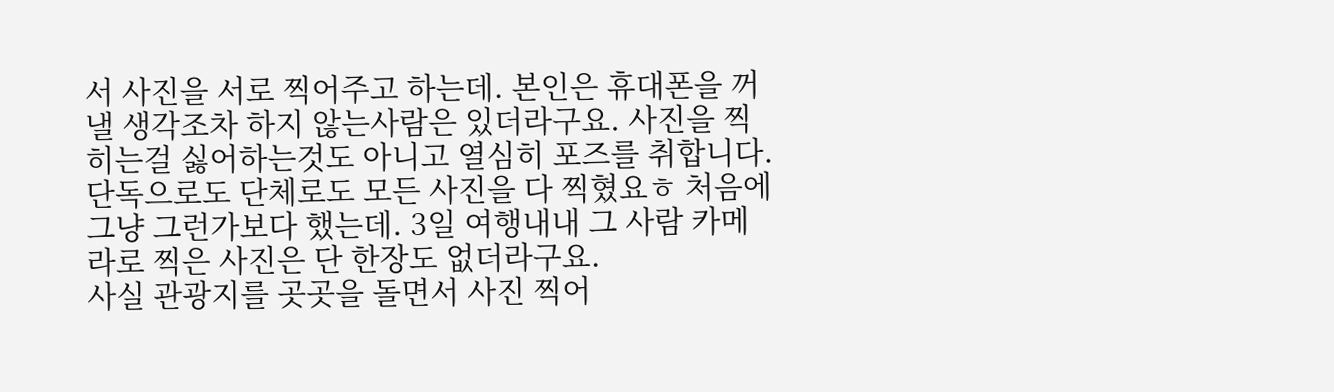서 사진을 서로 찍어주고 하는데. 본인은 휴대폰을 꺼낼 생각조차 하지 않는사람은 있더라구요. 사진을 찍히는걸 싫어하는것도 아니고 열심히 포즈를 취합니다. 단독으로도 단체로도 모든 사진을 다 찍혔요ㅎ 처음에 그냥 그런가보다 했는데. 3일 여행내내 그 사람 카메라로 찍은 사진은 단 한장도 없더라구요.
사실 관광지를 곳곳을 돌면서 사진 찍어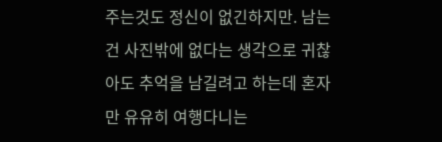주는것도 정신이 없긴하지만. 남는건 사진밖에 없다는 생각으로 귀찮아도 추억을 남길려고 하는데 혼자만 유유히 여행다니는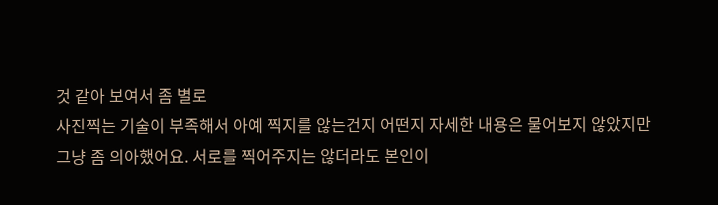것 같아 보여서 좀 별로
사진찍는 기술이 부족해서 아예 찍지를 않는건지 어떤지 자세한 내용은 물어보지 않았지만
그냥 좀 의아했어요. 서로를 찍어주지는 않더라도 본인이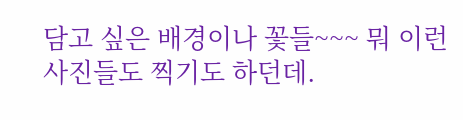담고 싶은 배경이나 꽃들~~~ 뭐 이런 사진들도 찍기도 하던데.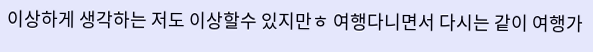이상하게 생각하는 저도 이상할수 있지만ㅎ 여행다니면서 다시는 같이 여행가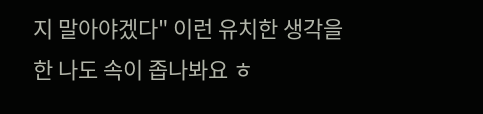지 말아야겠다" 이런 유치한 생각을 한 나도 속이 좁나봐요 ㅎ